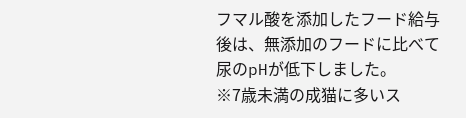フマル酸を添加したフード給与後は、無添加のフードに比べて尿のpHが低下しました。
※7歳未満の成猫に多いス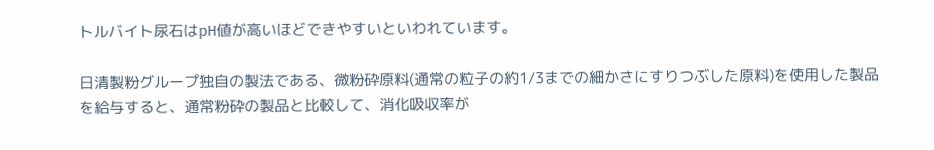トルバイト尿石はpH値が高いほどできやすいといわれています。

日清製粉グループ独自の製法である、微粉砕原料(通常の粒子の約1/3までの細かさにすりつぶした原料)を使用した製品を給与すると、通常粉砕の製品と比較して、消化吸収率が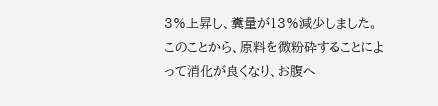3%上昇し、糞量が13%減少しました。
このことから、原料を微粉砕することによって消化が良くなり、お腹へ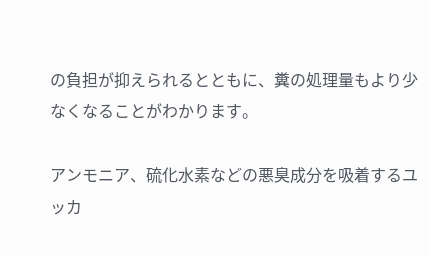の負担が抑えられるとともに、糞の処理量もより少なくなることがわかります。

アンモニア、硫化水素などの悪臭成分を吸着するユッカ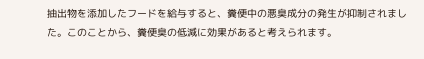抽出物を添加したフードを給与すると、糞便中の悪臭成分の発生が抑制されました。このことから、糞便臭の低減に効果があると考えられます。